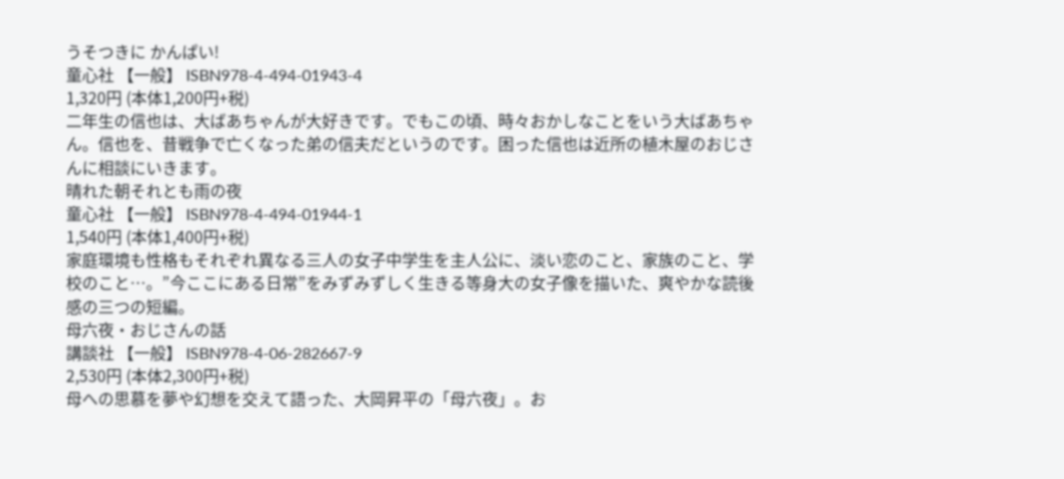うそつきに かんぱい!
童心社 【一般】 ISBN978-4-494-01943-4
1,320円 (本体1,200円+税)
二年生の信也は、大ばあちゃんが大好きです。でもこの頃、時々おかしなことをいう大ばあちゃん。信也を、昔戦争で亡くなった弟の信夫だというのです。困った信也は近所の植木屋のおじさんに相談にいきます。
晴れた朝それとも雨の夜
童心社 【一般】 ISBN978-4-494-01944-1
1,540円 (本体1,400円+税)
家庭環境も性格もそれぞれ異なる三人の女子中学生を主人公に、淡い恋のこと、家族のこと、学校のこと…。”今ここにある日常”をみずみずしく生きる等身大の女子像を描いた、爽やかな読後感の三つの短編。
母六夜・おじさんの話
講談社 【一般】 ISBN978-4-06-282667-9
2,530円 (本体2,300円+税)
母への思慕を夢や幻想を交えて語った、大岡昇平の「母六夜」。お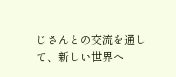じさんとの交流を通して、新しい世界へ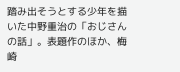踏み出そうとする少年を描いた中野重治の「おじさんの話」。表題作のほか、梅崎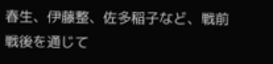春生、伊藤整、佐多稲子など、戦前戦後を通じて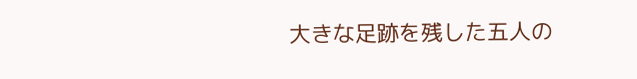大きな足跡を残した五人の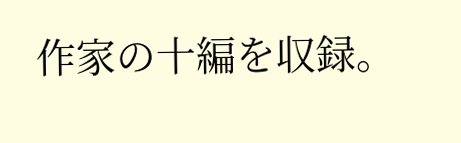作家の十編を収録。